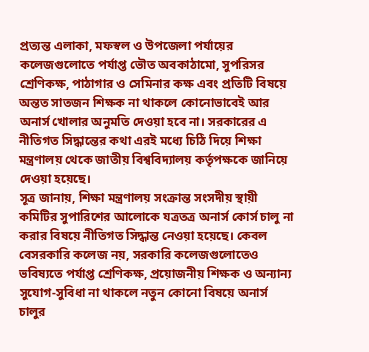প্রত্যন্ত এলাকা, মফস্বল ও উপজেলা পর্যায়ের কলেজগুলোতে পর্যাপ্ত ভৌত অবকাঠামো, সুপরিসর শ্রেণিকক্ষ, পাঠাগার ও সেমিনার কক্ষ এবং প্রতিটি বিষয়ে অন্তত সাতজন শিক্ষক না থাকলে কোনোভাবেই আর অনার্স খোলার অনুমতি দেওয়া হবে না। সরকারের এ নীতিগত সিদ্ধান্তের কথা এরই মধ্যে চিঠি দিয়ে শিক্ষা মন্ত্রণালয় থেকে জাতীয় বিশ্ববিদ্যালয় কর্তৃপক্ষকে জানিয়ে দেওয়া হয়েছে।
সূত্র জানায়, শিক্ষা মন্ত্রণালয় সংক্রান্ত সংসদীয় স্থায়ী কমিটির সুপারিশের আলোকে যত্রতত্র অনার্স কোর্স চালু না করার বিষয়ে নীতিগত সিদ্ধান্ত নেওয়া হয়েছে। কেবল বেসরকারি কলেজ নয়, সরকারি কলেজগুলোতেও ভবিষ্যতে পর্যাপ্ত শ্রেণিকক্ষ, প্রয়োজনীয় শিক্ষক ও অন্যান্য সুযোগ-সুবিধা না থাকলে নতুন কোনো বিষয়ে অনার্স চালুর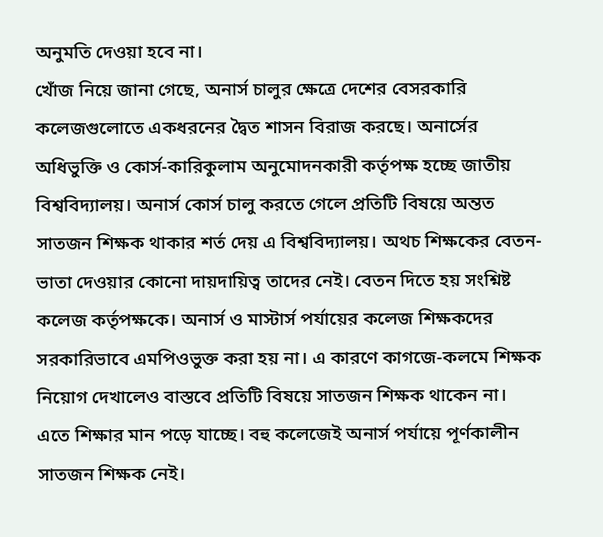অনুমতি দেওয়া হবে না।
খোঁজ নিয়ে জানা গেছে, অনার্স চালুর ক্ষেত্রে দেশের বেসরকারি কলেজগুলোতে একধরনের দ্বৈত শাসন বিরাজ করছে। অনার্সের অধিভুক্তি ও কোর্স-কারিকুলাম অনুমোদনকারী কর্তৃপক্ষ হচ্ছে জাতীয় বিশ্ববিদ্যালয়। অনার্স কোর্স চালু করতে গেলে প্রতিটি বিষয়ে অন্তত সাতজন শিক্ষক থাকার শর্ত দেয় এ বিশ্ববিদ্যালয়। অথচ শিক্ষকের বেতন-ভাতা দেওয়ার কোনো দায়দায়িত্ব তাদের নেই। বেতন দিতে হয় সংশ্নিষ্ট কলেজ কর্তৃপক্ষকে। অনার্স ও মাস্টার্স পর্যায়ের কলেজ শিক্ষকদের সরকারিভাবে এমপিওভুক্ত করা হয় না। এ কারণে কাগজে-কলমে শিক্ষক নিয়োগ দেখালেও বাস্তবে প্রতিটি বিষয়ে সাতজন শিক্ষক থাকেন না। এতে শিক্ষার মান পড়ে যাচ্ছে। বহু কলেজেই অনার্স পর্যায়ে পূর্ণকালীন সাতজন শিক্ষক নেই।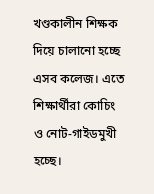খণ্ডকালীন শিক্ষক দিয়ে চালানো হচ্ছে এসব কলেজ। এতে শিক্ষার্থীরা কোচিং ও নোট-গাইডমুখী হচ্ছে।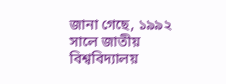জানা গেছে, ১৯৯২ সালে জাতীয় বিশ্ববিদ্যালয়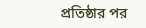প্রতিষ্ঠার পর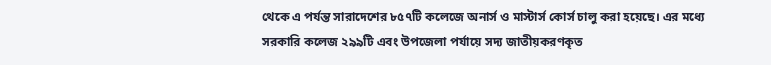থেকে এ পর্যন্ত সারাদেশের ৮৫৭টি কলেজে অনার্স ও মাস্টার্স কোর্স চালু করা হয়েছে। এর মধ্যে সরকারি কলেজ ২৯৯টি এবং উপজেলা পর্যায়ে সদ্য জাতীয়করণকৃত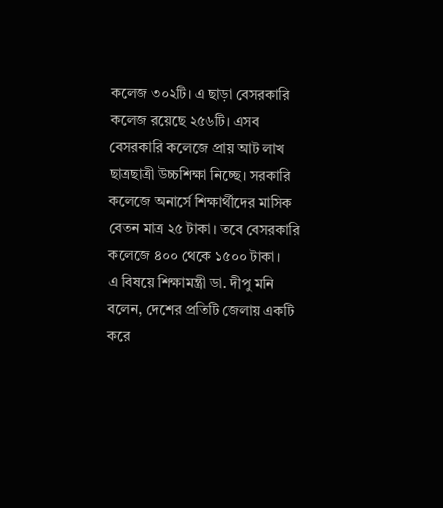কলেজ ৩০২টি। এ ছাড়া বেসরকারি কলেজ রয়েছে ২৫৬টি। এসব বেসরকারি কলেজে প্রায় আট লাখ ছাত্রছাত্রী উচ্চশিক্ষা নিচ্ছে। সরকারি কলেজে অনার্সে শিক্ষার্থীদের মাসিক বেতন মাত্র ২৫ টাকা। তবে বেসরকারি কলেজে ৪০০ থেকে ১৫০০ টাকা।
এ বিষয়ে শিক্ষামন্ত্রী ডা. দীপু মনি বলেন, দেশের প্রতিটি জেলায় একটি করে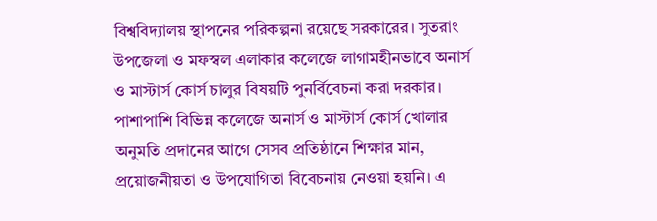বিশ্ববিদ্যালয় স্থাপনের পরিকল্পনা রয়েছে সরকারের। সুতরাং উপজেলা ও মফস্বল এলাকার কলেজে লাগামহীনভাবে অনার্স ও মাস্টার্স কোর্স চালুর বিষয়টি পুনর্বিবেচনা করা দরকার। পাশাপাশি বিভিন্ন কলেজে অনার্স ও মাস্টার্স কোর্স খোলার অনুমতি প্রদানের আগে সেসব প্রতিষ্ঠানে শিক্ষার মান, প্রয়োজনীয়তা ও উপযোগিতা বিবেচনায় নেওয়া হয়নি। এ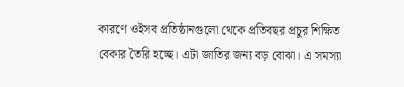কারণে ওইসব প্রতিষ্ঠানগুলো থেকে প্রতিবছর প্রচুর শিক্ষিত বেকার তৈরি হচ্ছে। এটা জাতির জন্য বড় বোঝা। এ সমস্যা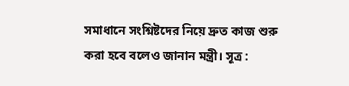সমাধানে সংশ্নিষ্টদের নিয়ে দ্রুত কাজ শুরু করা হবে বলেও জানান মন্ত্রী। সূত্র :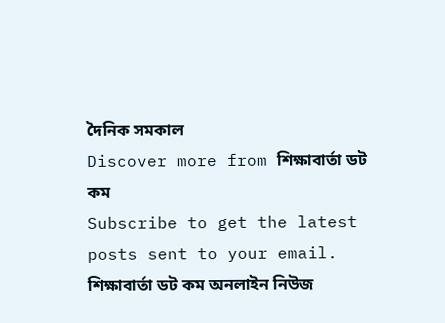দৈনিক সমকাল
Discover more from শিক্ষাবার্তা ডট কম
Subscribe to get the latest posts sent to your email.
শিক্ষাবার্তা ডট কম অনলাইন নিউজ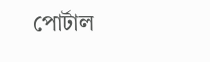পোর্টাল